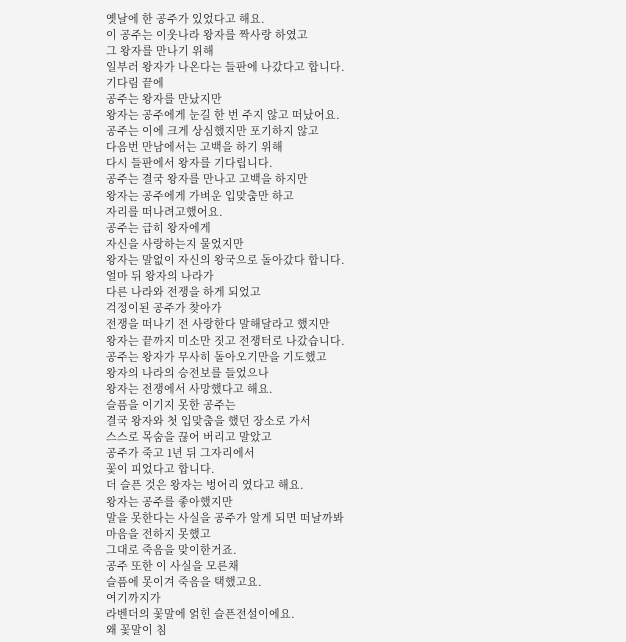옛날에 한 공주가 있었다고 해요.
이 공주는 이웃나라 왕자를 짝사랑 하였고
그 왕자를 만나기 위해
일부러 왕자가 나온다는 들판에 나갔다고 합니다.
기다림 끝에
공주는 왕자를 만났지만
왕자는 공주에게 눈길 한 번 주지 않고 떠났어요.
공주는 이에 크게 상심했지만 포기하지 않고
다음번 만남에서는 고백을 하기 위해
다시 들판에서 왕자를 기다립니다.
공주는 결국 왕자를 만나고 고백을 하지만
왕자는 공주에게 가벼운 입맞춤만 하고
자리를 떠나려고했어요.
공주는 급히 왕자에게
자신을 사랑하는지 물었지만
왕자는 말없이 자신의 왕국으로 돌아갔다 합니다.
얼마 뒤 왕자의 나라가
다른 나라와 전쟁을 하게 되었고
걱정이된 공주가 찾아가
전쟁을 떠나기 전 사랑한다 말해달라고 했지만
왕자는 끝까지 미소만 짓고 전쟁터로 나갔습니다.
공주는 왕자가 무사히 돌아오기만을 기도했고
왕자의 나라의 승전보를 들었으나
왕자는 전쟁에서 사망했다고 해요.
슬픔을 이기지 못한 공주는
결국 왕자와 첫 입맞춤을 했던 장소로 가서
스스로 목숨을 끊어 버리고 말았고
공주가 죽고 1년 뒤 그자리에서
꽃이 피었다고 합니다.
더 슬픈 것은 왕자는 벙어리 였다고 해요.
왕자는 공주를 좋아했지만
말을 못한다는 사실을 공주가 알게 되면 떠날까봐
마음을 전하지 못했고
그대로 죽음을 맞이한거죠.
공주 또한 이 사실을 모른채
슬픔에 못이겨 죽음을 택했고요.
여기까지가
라벤더의 꽃말에 얽힌 슬픈전설이에요.
왜 꽃말이 침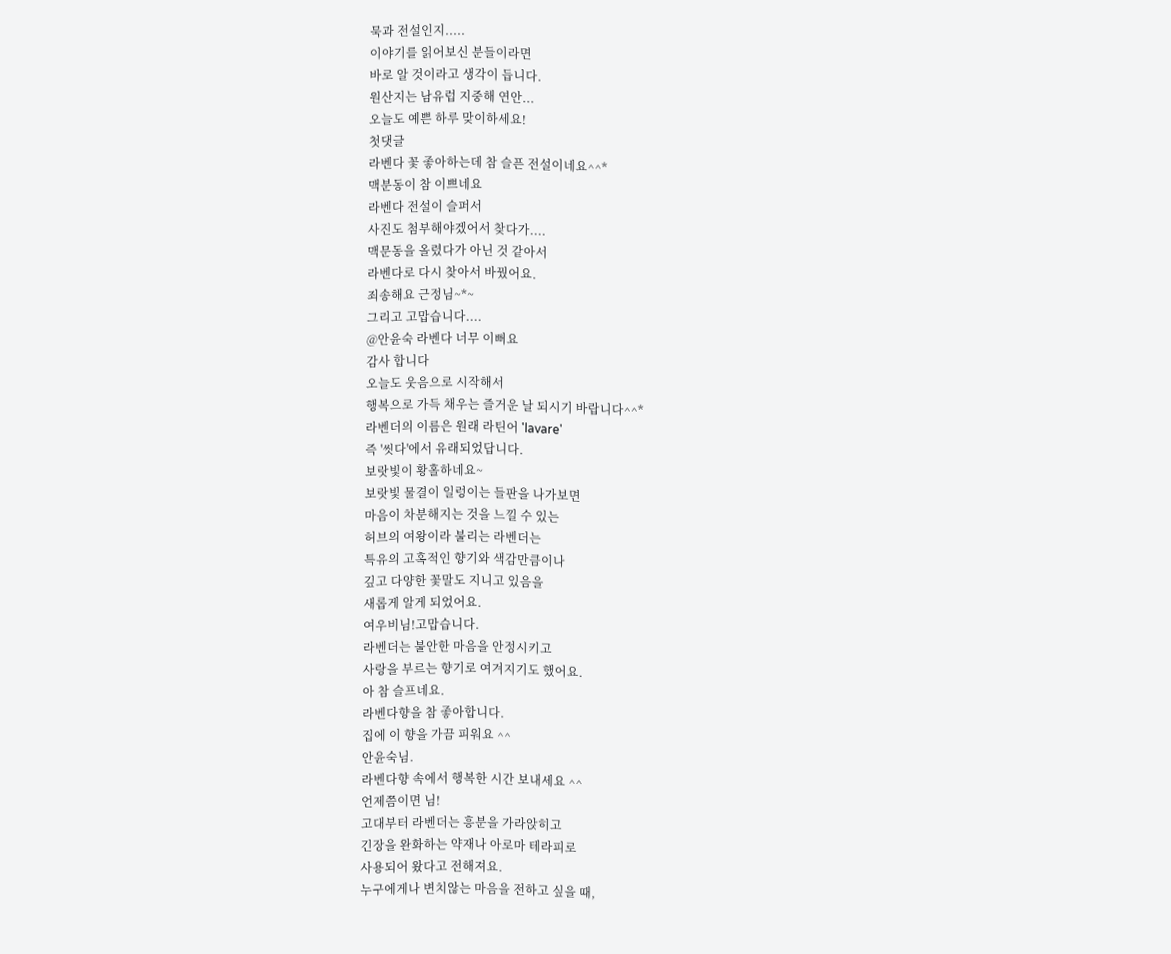묵과 전설인지.....
이야기를 읽어보신 분들이라면
바로 알 것이라고 생각이 듭니다.
원산지는 남유럽 지중해 연안...
오늘도 예쁜 하루 맞이하세요!
첫댓글
라벤다 꽃 좋아하는데 참 슬픈 전설이네요^^*
맥분동이 참 이쁘네요
라벤다 전설이 슬퍼서
사진도 첨부해야겠어서 찾다가....
맥문동을 올렸다가 아닌 것 같아서
라벤다로 다시 찾아서 바꿨어요.
죄송해요 근정님~*~
그리고 고맙습니다....
@안윤숙 라벤다 너무 이뻐요
감사 합니다
오늘도 웃음으로 시작해서
행복으로 가득 채우는 즐거운 날 되시기 바랍니다^^*
라벤더의 이름은 원래 라틴어 'lavare'
즉 '씻다'에서 유래되었답니다.
보랏빛이 황홀하네요~
보랏빛 물결이 일렁이는 들판을 나가보면
마음이 차분해지는 것을 느낄 수 있는
허브의 여왕이라 불리는 라벤더는
특유의 고혹적인 향기와 색감만큼이나
깊고 다양한 꽃말도 지니고 있음을
새롭게 알게 되었어요.
여우비님!고맙습니다.
라벤더는 불안한 마음을 안정시키고
사랑을 부르는 향기로 여겨지기도 했어요.
아 참 슬프네요.
라벤다향을 참 좋아합니다.
집에 이 향을 가끔 피워요 ^^
안윤숙님.
라벤다향 속에서 행복한 시간 보내세요 ^^
언제쯤이면 님!
고대부터 라벤더는 흥분을 가라앉히고
긴장을 완화하는 약재나 아로마 테라피로
사용되어 왔다고 전해져요.
누구에게나 변치않는 마음을 전하고 싶을 때,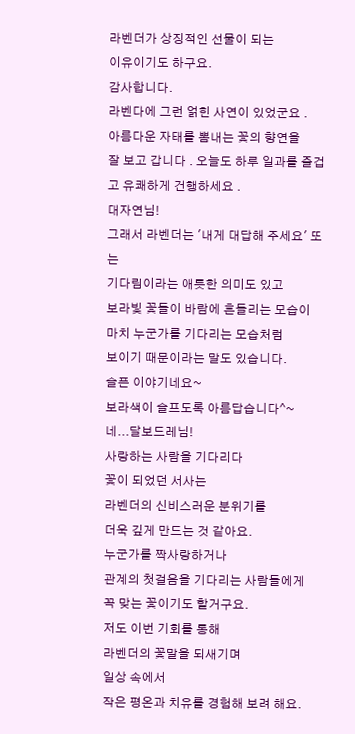라벤더가 상징적인 선물이 되는
이유이기도 하구요.
감사합니다.
라벤다에 그런 얽힌 사연이 있었군요 .
아름다운 자태를 뽐내는 꽃의 향연을
잘 보고 갑니다 . 오늘도 하루 일과를 즐겁고 유쾌하게 건행하세요 .
대자연님!
그래서 라벤더는 '내게 대답해 주세요' 또는
기다림이라는 애틋한 의미도 있고
보라빛 꽃들이 바람에 흔들리는 모습이
마치 누군가를 기다리는 모습처럼
보이기 때문이라는 말도 있습니다.
슬픈 이야기네요~
보라색이 슬프도록 아름답습니다^~
네...달보드레님!
사랑하는 사람을 기다리다
꽃이 되었던 서사는
라벤더의 신비스러운 분위기를
더욱 깊게 만드는 것 같아요.
누군가를 짝사랑하거나
관계의 첫걸음을 기다리는 사람들에게
꼭 맞는 꽃이기도 할거구요.
저도 이번 기회를 통해
라벤더의 꽃말을 되새기며
일상 속에서
작은 평온과 치유를 경험해 보려 해요.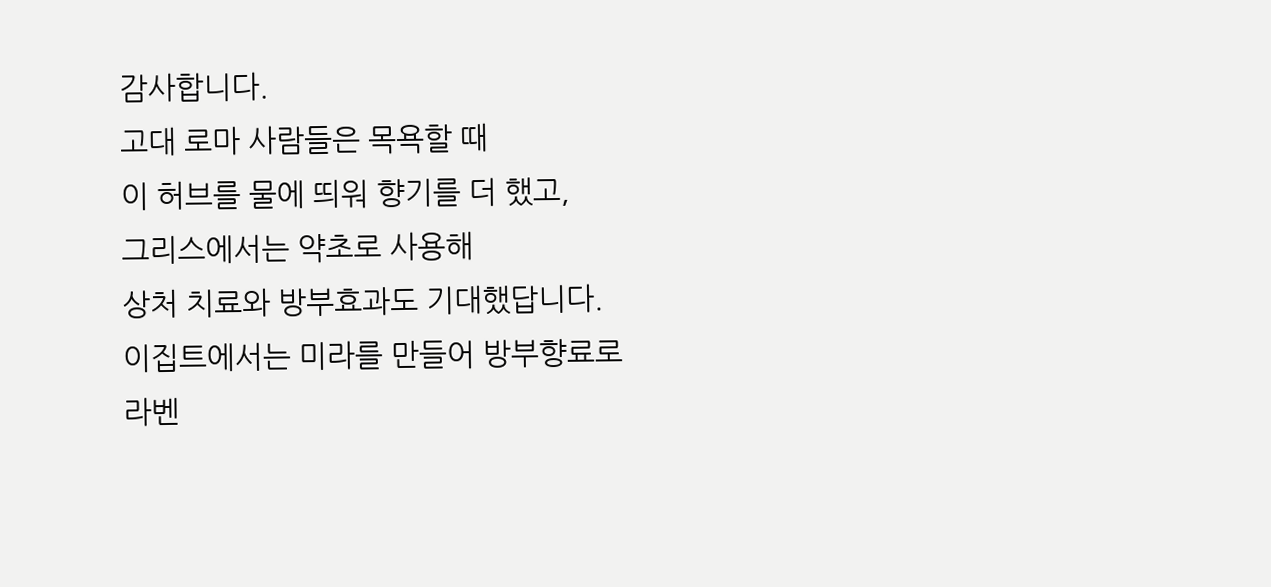감사합니다.
고대 로마 사람들은 목욕할 때
이 허브를 물에 띄워 향기를 더 했고,
그리스에서는 약초로 사용해
상처 치료와 방부효과도 기대했답니다.
이집트에서는 미라를 만들어 방부향료로
라벤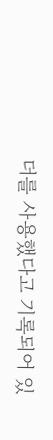더를 사용했다고 기록되어 있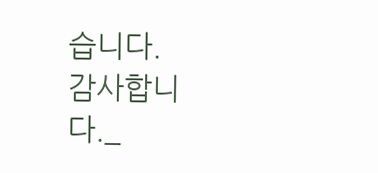습니다.
감사합니다._